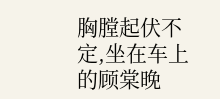胸膛起伏不定,坐在车上的顾棠晚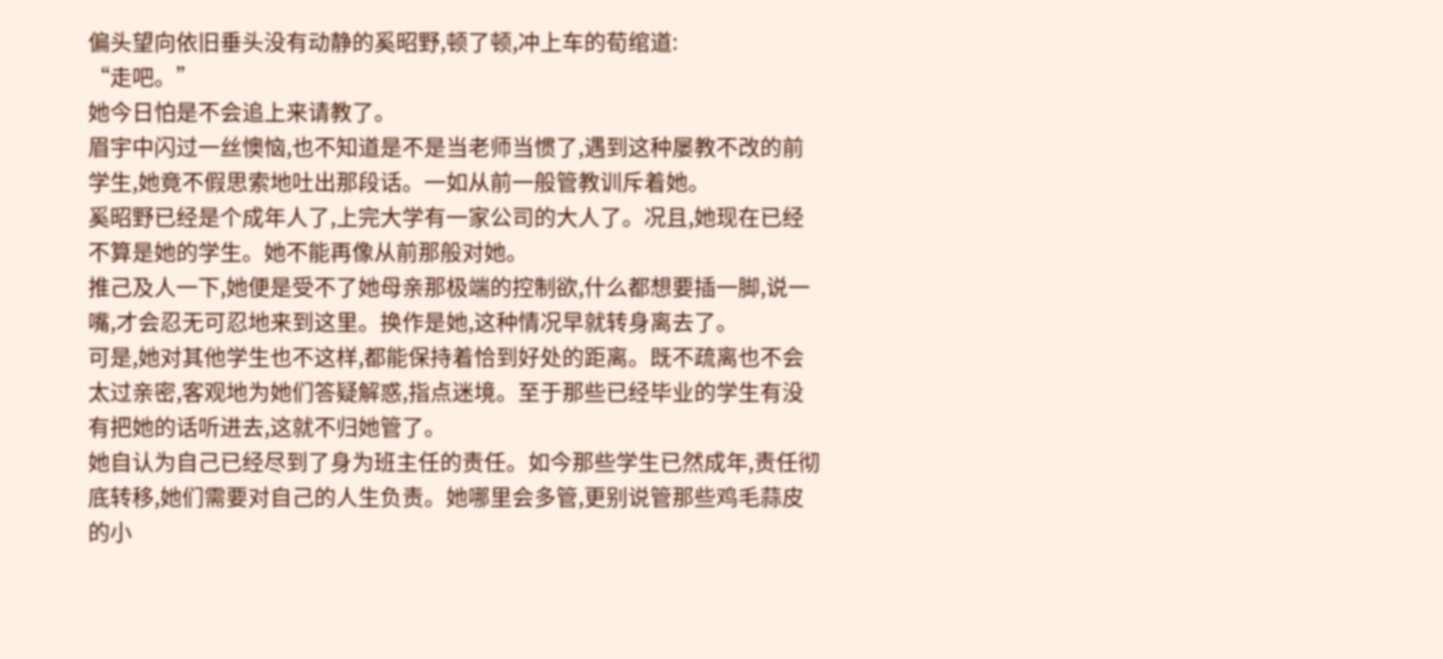偏头望向依旧垂头没有动静的奚昭野,顿了顿,冲上车的荀绾道:
“走吧。”
她今日怕是不会追上来请教了。
眉宇中闪过一丝懊恼,也不知道是不是当老师当惯了,遇到这种屡教不改的前学生,她竟不假思索地吐出那段话。一如从前一般管教训斥着她。
奚昭野已经是个成年人了,上完大学有一家公司的大人了。况且,她现在已经不算是她的学生。她不能再像从前那般对她。
推己及人一下,她便是受不了她母亲那极端的控制欲,什么都想要插一脚,说一嘴,才会忍无可忍地来到这里。换作是她,这种情况早就转身离去了。
可是,她对其他学生也不这样,都能保持着恰到好处的距离。既不疏离也不会太过亲密,客观地为她们答疑解惑,指点迷境。至于那些已经毕业的学生有没有把她的话听进去,这就不归她管了。
她自认为自己已经尽到了身为班主任的责任。如今那些学生已然成年,责任彻底转移,她们需要对自己的人生负责。她哪里会多管,更别说管那些鸡毛蒜皮的小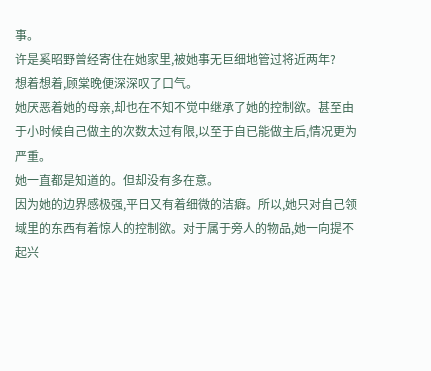事。
许是奚昭野曾经寄住在她家里,被她事无巨细地管过将近两年?
想着想着,顾棠晚便深深叹了口气。
她厌恶着她的母亲,却也在不知不觉中继承了她的控制欲。甚至由于小时候自己做主的次数太过有限,以至于自已能做主后,情况更为严重。
她一直都是知道的。但却没有多在意。
因为她的边界感极强,平日又有着细微的洁癖。所以,她只对自己领域里的东西有着惊人的控制欲。对于属于旁人的物品,她一向提不起兴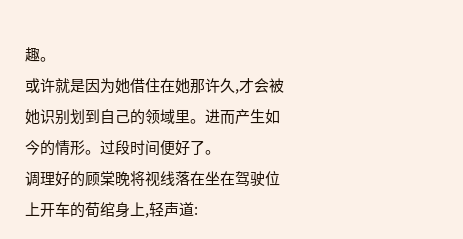趣。
或许就是因为她借住在她那许久,才会被她识别划到自己的领域里。进而产生如今的情形。过段时间便好了。
调理好的顾棠晚将视线落在坐在驾驶位上开车的荀绾身上,轻声道: